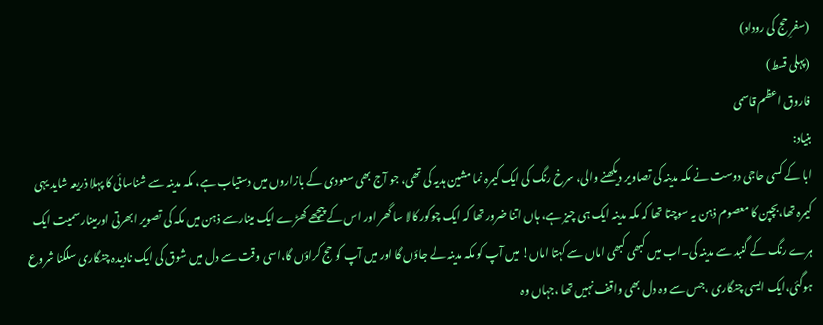(سفرِ حج کی روداد)
(پہلی قسط)
فاروق اعظم قاسمی
بنیاد:
ابا کے کسی حاجی دوست نے مکہ مدینہ کی تصاویر دیکھنے والی، سرخ رنگ کی ایک کیمرہ نما مشین ہدیہ کی تھی، جو آج بھی سعودی کے بازاروں میں دستیاب ہے، مکہ مدینہ سے شناسائی کا پہلا ذریعہ شاید یہی کیمرہ تھا،بچپن کا معصوم ذہن یہ سوچتا تھا کہ مکہ مدینہ ایک ہی چیز ہے، ہاں اتنا ضرور تھا کہ ایک چوکور کالا سا گھر اور اس کے پیچھے کھڑے ایک مینارسے ذہن میں مکہ کی تصویر ابھرتی اورمینار سمیت ایک ہرے رنگ کے گنبد سے مدینہ کی۔اب میں کبھی کبھی اماں سے کہتا اماں! میں آپ کو مکہ مدینہ لے جاؤں گا اور میں آپ کو حج کراؤں گا،اسی وقت سے دل میں شوق کی ایک نادیدہ چنگاری سلگنا شروع ہوگئی،ایک ایسی چنگاری ،جس سے وہ دل بھی واقف نہیں تھا ،جہاں وہ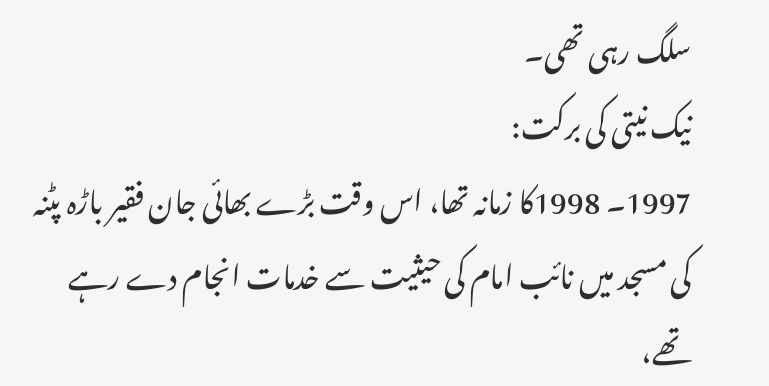سلگ رہی تھی۔
نیک نیتی کی برکت:
1997۔ 1998کا زمانہ تھا، اس وقت بڑے بھائی جان فقیر باڑہ پٹنہ کی مسجد میں نائب امام کی حیثیت سے خدمات انجام دے رہے تھے،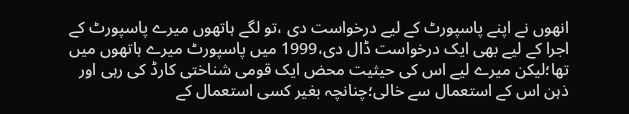انھوں نے اپنے پاسپورٹ کے لیے درخواست دی ،تو لگے ہاتھوں میرے پاسپورٹ کے اجرا کے لیے بھی ایک درخواست ڈال دی،1999 میں پاسپورٹ میرے ہاتھوں میں تھا؛لیکن میرے لیے اس کی حیثیت محض ایک قومی شناختی کارڈ کی رہی اور ذہن اس کے استعمال سے خالی؛چنانچہ بغیر کسی استعمال کے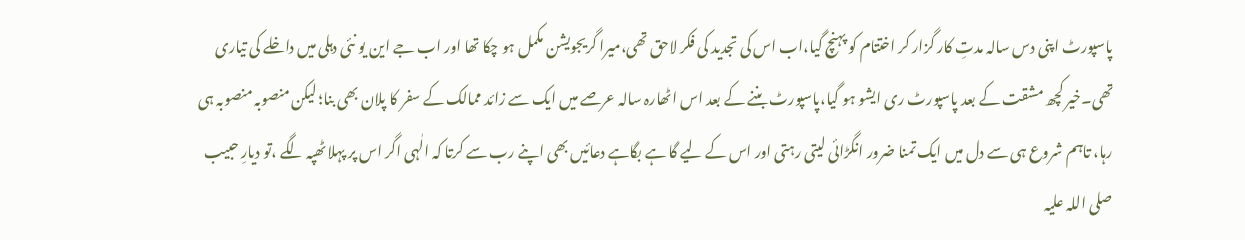پاسپورٹ اپنی دس سالہ مدتِ کار گزار کر اختتام کو پہنچ گیا،اب اس کی تجدید کی فکر لاحق تھی،میرا گریجویشن مکمل ہو چکا تھا اور اب جے این یو نئی دہلی میں داخلے کی تیاری تھی۔خیر کچھ مشقت کے بعد پاسپورٹ ری ایشو ہو گیا،پاسپورٹ بننے کے بعد اس اٹھارہ سالہ عرصے میں ایک سے زائد ممالک کے سفر کا پلان بھی بنا؛ لیکن منصوبہ منصوبہ ہی رہا، تاہم شروع ہی سے دل میں ایک تمنا ضرور انگڑائی لیتی رہتی اور اس کے لیے گا ہے بگاہے دعائیں بھی اپنے رب سے کرتا کہ الٰہی اگر اس پر پہلا ٹھپہ لگے ،تو دیارِ حبیب صلی اللہ علیہ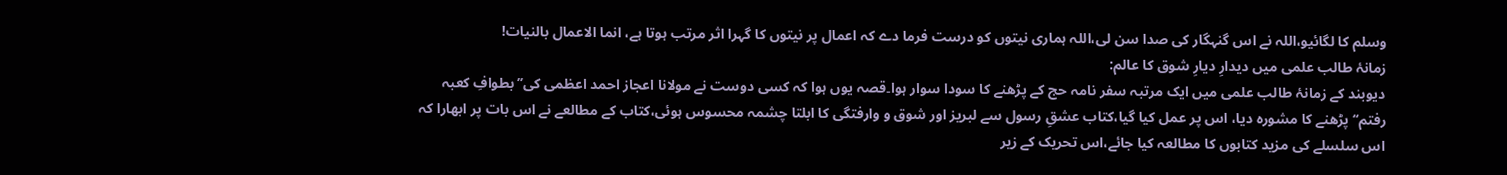وسلم کا لگائیو،اللہ نے اس گنہگار کی صدا سن لی،اللہ ہماری نیتوں کو درست فرما دے کہ اعمال پر نیتوں کا گہرا اثر مرتب ہوتا ہے، انما الاعمال بالنیات!
زمانۂ طالب علمی میں دیدارِ دیارِ شوق کا عالم:
دیوبند کے زمانۂ طالب علمی میں ایک مرتبہ سفر نامہ حج کے پڑھنے کا سودا سوار ہوا۔قصہ یوں ہوا کہ کسی دوست نے مولانا اعجاز احمد اعظمی کی’’بطوافِ کعبہ رفتم‘‘ پڑھنے کا مشورہ دیا، اس پر عمل کیا گیا،کتاب عشقِ رسول سے لبریز اور شوق و وارفتگی کا ابلتا چشمہ محسوس ہوئی،کتاب کے مطالعے نے اس بات پر ابھارا کہ اس سلسلے کی مزید کتابوں کا مطالعہ کیا جائے،اس تحریک کے زیر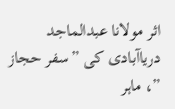اثر مولانا عبدالماجد دریاآبادی کی ”سفر حجاز ”، ماہر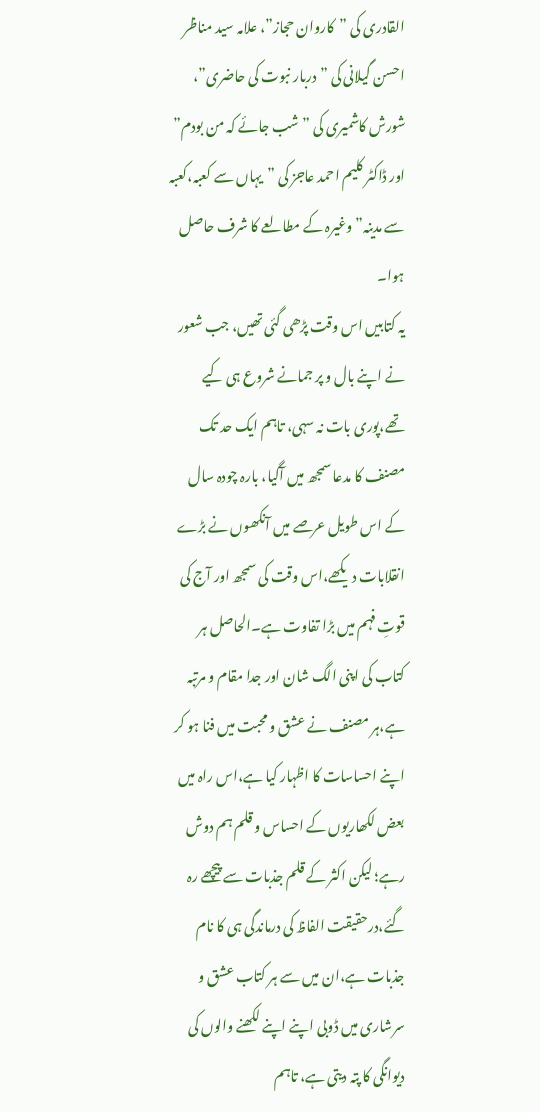القادری کی ”کاروان حجاز”، علامہ سید مناظر احسن گیلانی کی ”دربار نبوت کی حاضری”، شورش کاشمیری کی ”شب جائے کہ من بودم” اور ڈاکٹر کلیم احمد عاجز کی ”یہاں سے کعبہ،کعبہ سے مدینہ” وغیرہ کے مطالعے کا شرف حاصل ہوا۔
یہ کتابیں اس وقت پڑھی گئی تھیں، جب شعور نے اپنے بال و پر جمانے شروع ہی کیے تھے،پوری بات نہ سہی، تاہم ایک حد تک مصنف کا مدعا سمجھ میں آگیا، بارہ چودہ سال کے اس طویل عرصے میں آنکھوں نے بڑے انقلابات دیکھے،اس وقت کی سمجھ اور آج کی قوتِ فہم میں بڑا تفاوت ہے۔الحاصل ہر کتاب کی اپنی الگ شان اور جدا مقام و مرتبہ ہے،ہر مصنف نے عشق و محبت میں فنا ہو کر اپنے احساسات کا اظہار کیا ہے،اس راہ میں بعض لکھاریوں کے احساس و قلم ہم دوش رہے؛ لیکن اکثر کے قلم جذبات سے پیچھے رہ گئے،درحقیقت الفاظ کی درماندگی ہی کا نام جذبات ہے،ان میں سے ہر کتاب عشق و سرشاری میں ڈوبی اپنے اپنے لکھنے والوں کی دیوانگی کا پتہ دیتی ہے، تاہم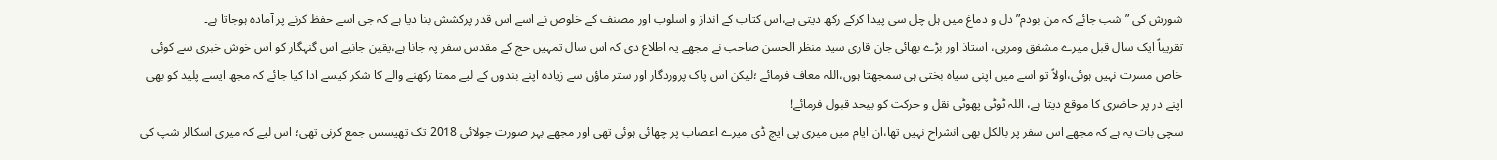شورش کی ”شب جائے کہ من بودم” دل و دماغ میں ہل چل سی پیدا کرکے رکھ دیتی ہے،اس کتاب کے انداز و اسلوب اور مصنف کے خلوص نے اسے اس قدر پرکشش بنا دیا ہے کہ جی اسے حفظ کرنے پر آمادہ ہوجاتا ہے۔
تقریباً ایک سال قبل میرے مشفق ومربی، استاذ اور بڑے بھائی جان قاری سید منظر الحسن صاحب نے مجھے یہ اطلاع دی کہ اس سال تمہیں حج کے مقدس سفر پہ جانا ہے،یقین جانیے اس گنہگار کو اس خوش خبری سے کوئی خاص مسرت نہیں ہوئی،اولاً تو اسے میں اپنی سیاہ بختی ہی سمجھتا ہوں،اللہ معاف فرمائے ؛لیکن اس پاک پروردگار اور ستر ماؤں سے زیادہ اپنے بندوں کے لیے ممتا رکھنے والے کا شکر کیسے ادا کیا جائے کہ مجھ ایسے پلید کو بھی اپنے در پر حاضری کا موقع دیتا ہے، اللہ ٹوٹی پھوٹی نقل و حرکت کو بیحد قبول فرمائے!
سچی بات یہ ہے کہ مجھے اس سفر پر بالکل بھی انشراح نہیں تھا،ان ایام میں میری پی ایچ ڈی میرے اعصاب پر چھائی ہوئی تھی اور مجھے بہر صورت جولائی 2018 تک تھیسس جمع کرنی تھی؛ اس لیے کہ میری اسکالر شپ کی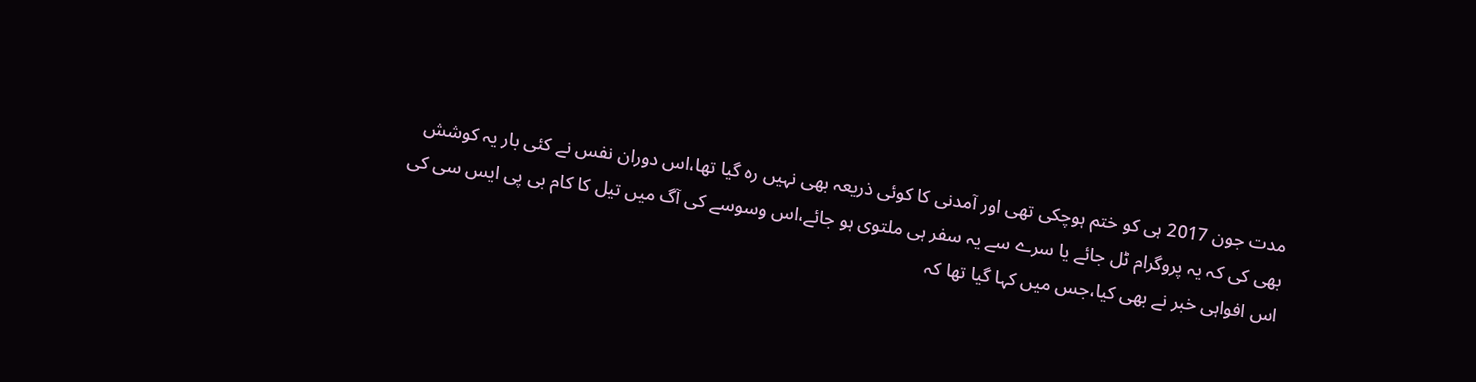مدت جون 2017 ہی کو ختم ہوچکی تھی اور آمدنی کا کوئی ذریعہ بھی نہیں رہ گیا تھا،اس دوران نفس نے کئی بار یہ کوشش بھی کی کہ یہ پروگرام ٹل جائے یا سرے سے یہ سفر ہی ملتوی ہو جائے،اس وسوسے کی آگ میں تیل کا کام بی پی ایس سی کی اس افواہی خبر نے بھی کیا،جس میں کہا گیا تھا کہ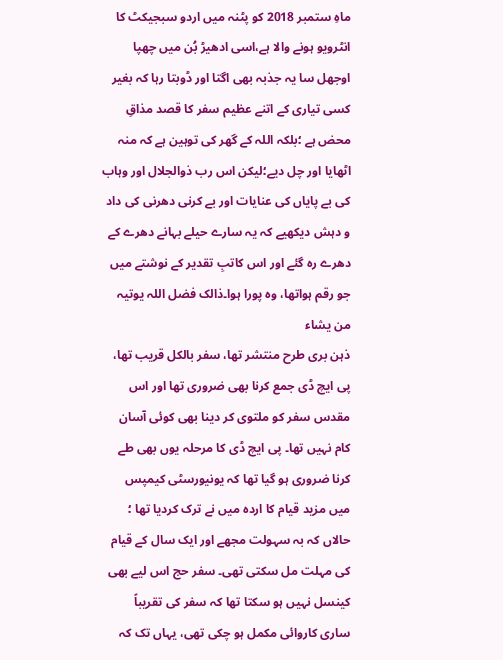ماہِ ستمبر 2018 کو پٹنہ میں اردو سبجیکٹ کا انٹرویو ہونے والا ہے،اسی ادھیڑ بُن میں چھپا اوجھل سا یہ جذبہ بھی اگتا اور ڈوبتا رہا کہ بغیر کسی تیاری کے اتنے عظیم سفر کا قصد مذاقِ محض ہے ؛بلکہ اللہ کے گھر کی توہین ہے کہ منہ اٹھایا اور چل دیے؛لیکن اس رب ذوالجلال اور وہاب کی بے پایاں کی عنایات اور بے کرنی دھرنی کی داد و دہش دیکھیے کہ یہ سارے حیلے بہانے دھرے کے دھرے رہ گئے اور اس کاتبِ تقدیر کے نوشتے میں جو رقم ہواتھا، وہ پورا ہوا۔ذالک فضل اللہ یوتیہ من یشاء
ذہن بری طرح منتشر تھا، سفر بالکل قریب تھا، پی ایچ ڈی جمع کرنا بھی ضروری تھا اور اس مقدس سفر کو ملتوی کر دینا بھی کوئی آسان کام نہیں تھا۔ پی ایچ ڈی کا مرحلہ یوں بھی طے کرنا ضروری ہو گیا تھا کہ یونیورسٹی کیمپس میں مزید قیام کا اردہ میں نے ترک کردیا تھا ؛ حالاں کہ بہ سہولت مجھے اور ایک سال کے قیام کی مہلت مل سکتی تھی۔ سفر حج اس لیے بھی کینسل نہیں ہو سکتا تھا کہ سفر کی تقریباً ساری کاروائی مکمل ہو چکی تھی، یہاں تک کہ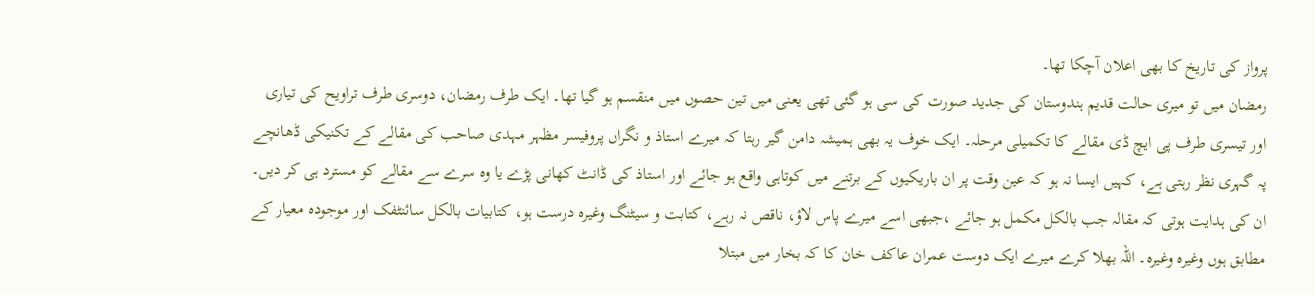پرواز کی تاریخ کا بھی اعلان آچکا تھا۔
رمضان میں تو میری حالت قدیم ہندوستان کی جدید صورت کی سی ہو گئی تھی یعنی میں تین حصوں میں منقسم ہو گیا تھا۔ ایک طرف رمضان، دوسری طرف تراویح کی تیاری اور تیسری طرف پی ایچ ڈی مقالے کا تکمیلی مرحلہ۔ ایک خوف یہ بھی ہمیشہ دامن گیر رہتا کہ میرے استاذ و نگراں پروفیسر مظہر مہدی صاحب کی مقالے کے تکنیکی ڈھانچے پہ گہری نظر رہتی ہے، کہیں ایسا نہ ہو کہ عین وقت پر ان باریکیوں کے برتنے میں کوتاہی واقع ہو جائے اور استاذ کی ڈانٹ کھانی پڑے یا وہ سرے سے مقالے کو مسترد ہی کر دیں۔ ان کی ہدایت ہوتی کہ مقالہ جب بالکل مکمل ہو جائے ،جبھی اسے میرے پاس لاؤ، ناقص نہ رہے، کتابت و سیٹنگ وغیرہ درست ہو، کتابیات بالکل سائنٹفک اور موجودہ معیار کے مطابق ہوں وغیرہ وغیرہ۔ اللہ بھلا کرے میرے ایک دوست عمران عاکف خان کا کہ بخار میں مبتلا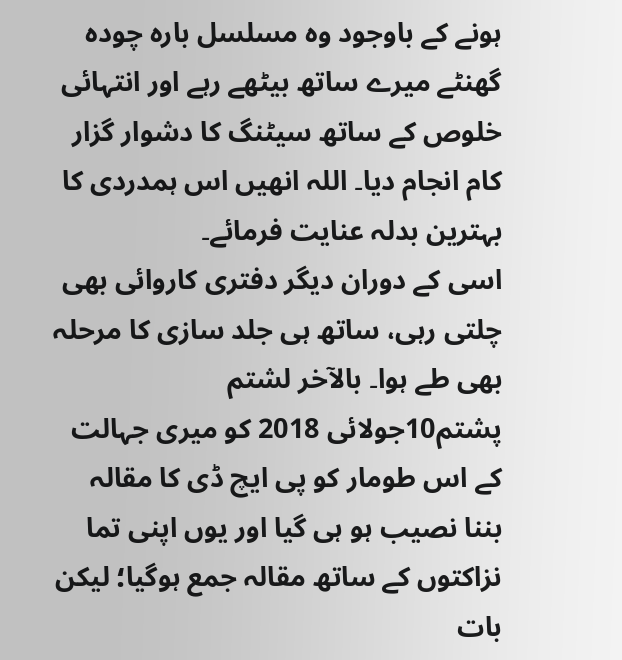ہونے کے باوجود وہ مسلسل بارہ چودہ گھنٹے میرے ساتھ بیٹھے رہے اور انتہائی خلوص کے ساتھ سیٹنگ کا دشوار گزار کام انجام دیا۔ اللہ انھیں اس ہمدردی کا بہترین بدلہ عنایت فرمائے۔
اسی کے دوران دیگر دفتری کاروائی بھی چلتی رہی، ساتھ ہی جلد سازی کا مرحلہ بھی طے ہوا۔ بالآخر لشتم پشتم10جولائی 2018 کو میری جہالت کے اس طومار کو پی ایچ ڈی کا مقالہ بننا نصیب ہو ہی گیا اور یوں اپنی تما نزاکتوں کے ساتھ مقالہ جمع ہوگیا؛ لیکن بات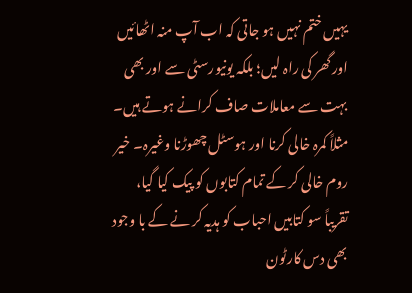یہیں ختم نہیں ہو جاتی کہ اب آپ منہ اٹھائیں اور گھر کی راہ لیں؛ بلکہ یونیورسٹی سے اور بھی بہت سے معاملات صاف کرانے ہوتے ہیں۔ مثلاً کمرہ خالی کرنا اور ہوسٹل چھوڑنا وغیرہ۔ خیر روم خالی کر کے تمام کتابوں کو پیک کیا گیا، تقریباً سو کتابیں احباب کو ہدیہ کر نے کے با وجود بھی دس کارٹون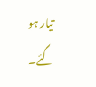تیار ہو گئے۔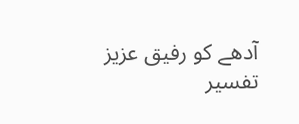آدھے کو رفیق عزیز تفسیر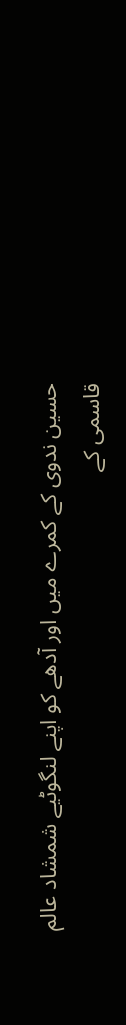حسین ندوی کے کمرے میں اور آدھے کو اپنے لنگوٹیے شمشاد عالم قاسمی کے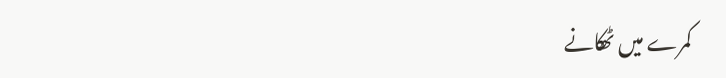کمرے میں ٹھکانے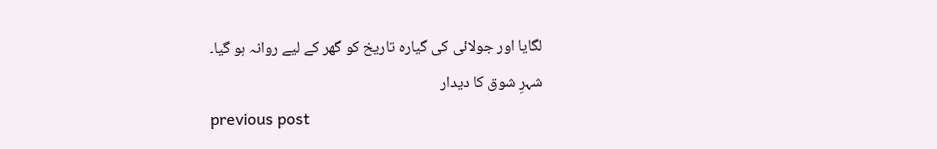لگایا اور جولائی کی گیارہ تاریخ کو گھر کے لیے روانہ ہو گیا۔
شہرِ شوق کا دیدار
previous post